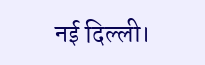नई दिल्ली।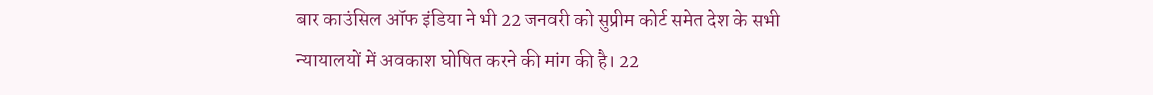बार काउंसिल ऑफ इंडिया ने भी 22 जनवरी को सुप्रीम कोर्ट समेत देश के सभी न्यायालयों में अवकाश घोषित करने की मांग की है। 22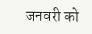जनवरी को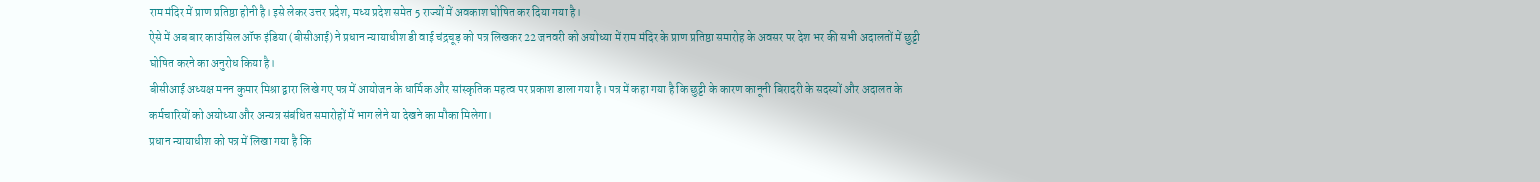राम मंदिर में प्राण प्रतिष्ठा होनी है। इसे लेकर उत्तर प्रदेश, मध्य प्रदेश समेत 5 राज्यों में अवकाश घोषित कर दिया गया है।
ऐसे में अब बार काउंसिल ऑफ इंडिया (बीसीआई) ने प्रधान न्यायाधीश डी वाई चंद्रचूड़ को पत्र लिखकर 22 जनवरी को अयोध्या में राम मंदिर के प्राण प्रतिष्ठा समारोह के अवसर पर देश भर की सभी अदालतों में छुट्टी घोषित करने का अनुरोध किया है।
बीसीआई अध्यक्ष मनन कुमार मिश्रा द्वारा लिखे गए पत्र में आयोजन के धार्मिक और सांस्कृतिक महत्व पर प्रकाश डाला गया है। पत्र में कहा गया है कि छुट्टी के कारण कानूनी बिरादरी के सदस्यों और अदालत के कर्मचारियों को अयोध्या और अन्यत्र संबंधित समारोहों में भाग लेने या देखने का मौका मिलेगा।
प्रधान न्यायाधीश को पत्र में लिखा गया है कि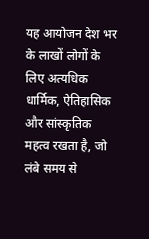यह आयोजन देश भर के लाखों लोगों के लिए अत्यधिक धार्मिक, ऐतिहासिक और सांस्कृतिक महत्व रखता है, जो लंबे समय से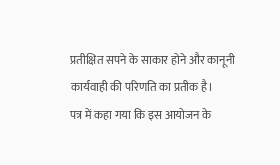प्रतीक्षित सपने के साकार होने और कानूनी कार्यवाही की परिणति का प्रतीक है।
पत्र में कहा गया कि इस आयोजन के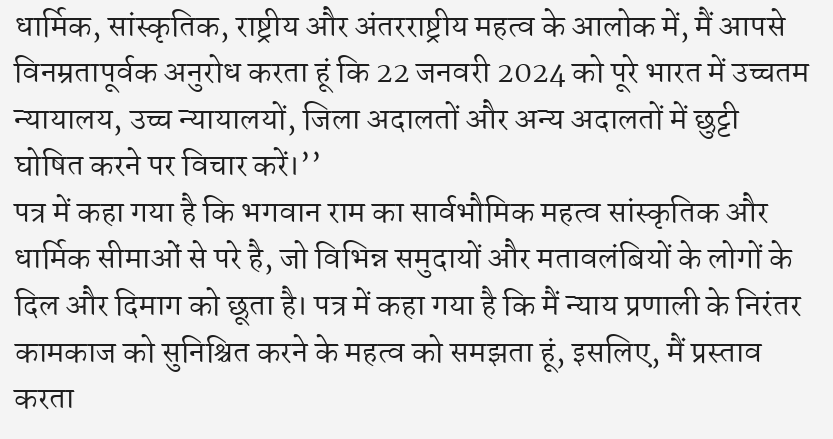धार्मिक, सांस्कृतिक, राष्ट्रीय और अंतरराष्ट्रीय महत्व के आलोक में, मैं आपसे विनम्रतापूर्वक अनुरोध करता हूं कि 22 जनवरी 2024 को पूरे भारत में उच्चतम न्यायालय, उच्च न्यायालयों, जिला अदालतों और अन्य अदालतों में छुट्टी घोषित करने पर विचार करें।’’
पत्र में कहा गया है कि भगवान राम का सार्वभौमिक महत्व सांस्कृतिक और धार्मिक सीमाओं से परे है, जो विभिन्न समुदायों और मतावलंबियों के लोगों के दिल और दिमाग को छूता है। पत्र में कहा गया है कि मैं न्याय प्रणाली के निरंतर कामकाज को सुनिश्चित करने के महत्व को समझता हूं, इसलिए, मैं प्रस्ताव करता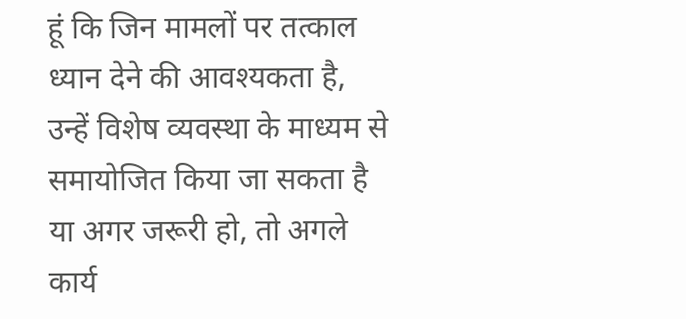हूं कि जिन मामलों पर तत्काल ध्यान देने की आवश्यकता है, उन्हें विशेष व्यवस्था के माध्यम से समायोजित किया जा सकता है या अगर जरूरी हो, तो अगले कार्य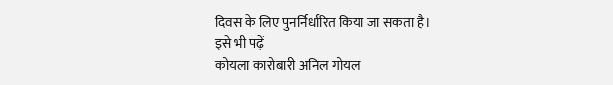दिवस के लिए पुनर्निर्धारित किया जा सकता है।
इसे भी पढ़ें
कोयला कारोबारी अनिल गोयल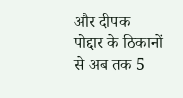और दीपक पोद्दार के ठिकानों से अब तक 5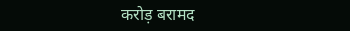करोड़ बरामद